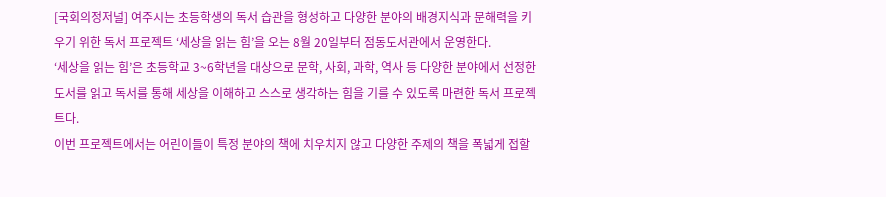[국회의정저널] 여주시는 초등학생의 독서 습관을 형성하고 다양한 분야의 배경지식과 문해력을 키우기 위한 독서 프로젝트 ‘세상을 읽는 힘’을 오는 8월 20일부터 점동도서관에서 운영한다.
‘세상을 읽는 힘’은 초등학교 3~6학년을 대상으로 문학, 사회, 과학, 역사 등 다양한 분야에서 선정한 도서를 읽고 독서를 통해 세상을 이해하고 스스로 생각하는 힘을 기를 수 있도록 마련한 독서 프로젝트다.
이번 프로젝트에서는 어린이들이 특정 분야의 책에 치우치지 않고 다양한 주제의 책을 폭넓게 접할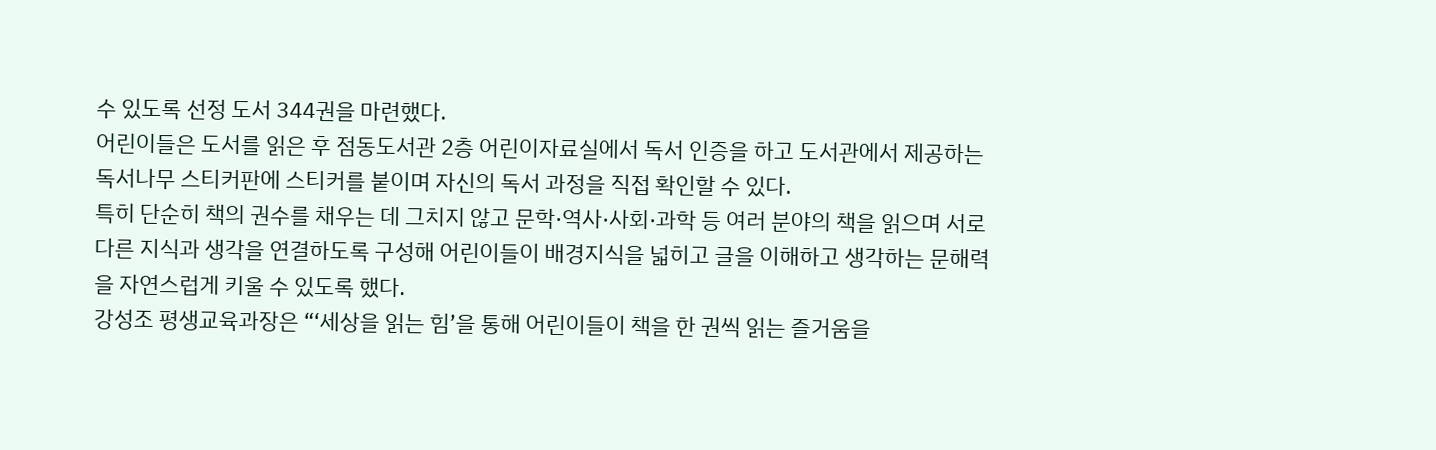수 있도록 선정 도서 344권을 마련했다.
어린이들은 도서를 읽은 후 점동도서관 2층 어린이자료실에서 독서 인증을 하고 도서관에서 제공하는 독서나무 스티커판에 스티커를 붙이며 자신의 독서 과정을 직접 확인할 수 있다.
특히 단순히 책의 권수를 채우는 데 그치지 않고 문학·역사·사회·과학 등 여러 분야의 책을 읽으며 서로 다른 지식과 생각을 연결하도록 구성해 어린이들이 배경지식을 넓히고 글을 이해하고 생각하는 문해력을 자연스럽게 키울 수 있도록 했다.
강성조 평생교육과장은 “‘세상을 읽는 힘’을 통해 어린이들이 책을 한 권씩 읽는 즐거움을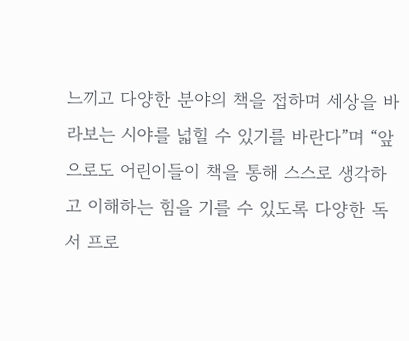느끼고 다양한 분야의 책을 접하며 세상을 바라보는 시야를 넓힐 수 있기를 바란다”며 “앞으로도 어린이들이 책을 통해 스스로 생각하고 이해하는 힘을 기를 수 있도록 다양한 독서 프로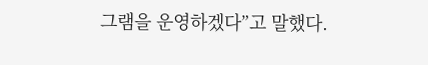그램을 운영하겠다”고 말했다.